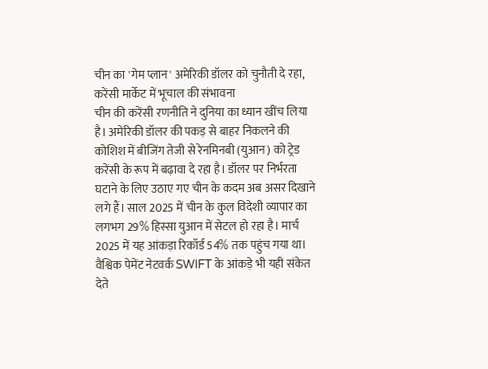चीन का 'गेम प्लान' अमेरिकी डॉलर को चुनौती दे रहा, करेंसी मार्केट में भूचाल की संभावना
चीन की करेंसी रणनीति ने दुनिया का ध्यान खींच लिया है। अमेरिकी डॉलर की पकड़ से बाहर निकलने की कोशिश में बीजिंग तेजी से रेनमिनबी (युआन) को ट्रेड करेंसी के रूप में बढ़ावा दे रहा है। डॉलर पर निर्भरता घटाने के लिए उठाए गए चीन के कदम अब असर दिखाने लगे हैं। साल 2025 में चीन के कुल विदेशी व्यापार का लगभग 29% हिस्सा युआन में सेटल हो रहा है। मार्च 2025 में यह आंकड़ा रिकॉर्ड 54% तक पहुंच गया था।
वैश्विक पेमेंट नेटवर्क SWIFT के आंकड़े भी यही संकेत देते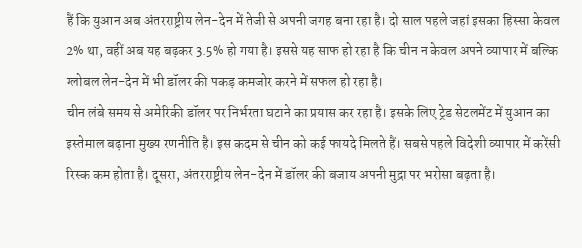हैं कि युआन अब अंतरराष्ट्रीय लेन-देन में तेजी से अपनी जगह बना रहा है। दो साल पहले जहां इसका हिस्सा केवल 2% था, वहीं अब यह बढ़कर 3.5% हो गया है। इससे यह साफ हो रहा है कि चीन न केवल अपने व्यापार में बल्कि ग्लोबल लेन-देन में भी डॉलर की पकड़ कमजोर करने में सफल हो रहा है।
चीन लंबे समय से अमेरिकी डॉलर पर निर्भरता घटाने का प्रयास कर रहा है। इसके लिए ट्रेड सेटलमेंट में युआन का इस्तेमाल बढ़ाना मुख्य रणनीति है। इस कदम से चीन को कई फायदे मिलते हैं। सबसे पहले विदेशी व्यापार में करेंसी रिस्क कम होता है। दूसरा, अंतरराष्ट्रीय लेन-देन में डॉलर की बजाय अपनी मुद्रा पर भरोसा बढ़ता है।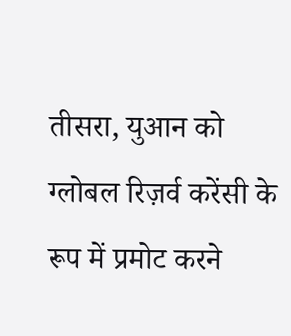तीसरा, युआन को ग्लोबल रिज़र्व करेंसी के रूप में प्रमोट करने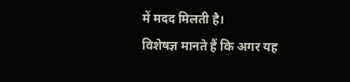में मदद मिलती है।
विशेषज्ञ मानते हैं कि अगर यह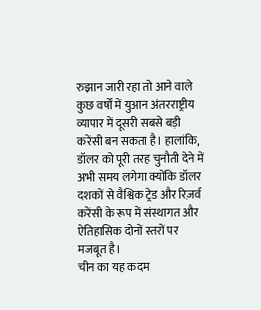रुझान जारी रहा तो आने वाले कुछ वर्षों में युआन अंतरराष्ट्रीय व्यापार में दूसरी सबसे बड़ी करेंसी बन सकता है। हालांकि, डॉलर को पूरी तरह चुनौती देने में अभी समय लगेगा क्योंकि डॉलर दशकों से वैश्विक ट्रेड और रिज़र्व करेंसी के रूप में संस्थागत और ऐतिहासिक दोनों स्तरों पर मजबूत है।
चीन का यह कदम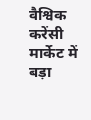वैश्विक करेंसी मार्केट में बड़ा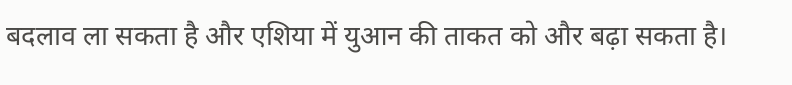बदलाव ला सकता है और एशिया में युआन की ताकत को और बढ़ा सकता है।